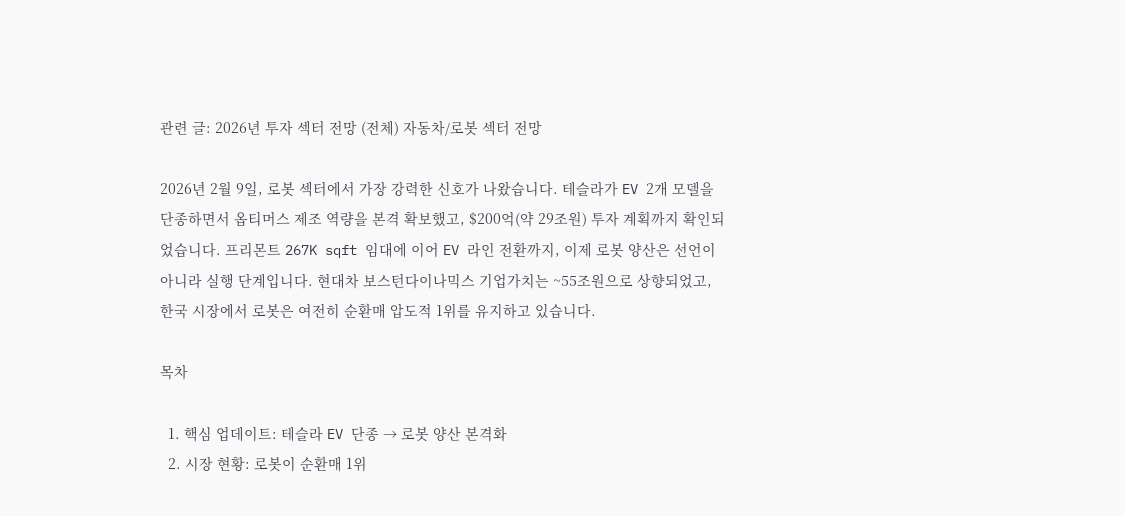관련 글: 2026년 투자 섹터 전망 (전체) 자동차/로봇 섹터 전망

2026년 2월 9일, 로봇 섹터에서 가장 강력한 신호가 나왔습니다. 테슬라가 EV 2개 모델을 단종하면서 옵티머스 제조 역량을 본격 확보했고, $200억(약 29조원) 투자 계획까지 확인되었습니다. 프리몬트 267K sqft 임대에 이어 EV 라인 전환까지, 이제 로봇 양산은 선언이 아니라 실행 단계입니다. 현대차 보스턴다이나믹스 기업가치는 ~55조원으로 상향되었고, 한국 시장에서 로봇은 여전히 순환매 압도적 1위를 유지하고 있습니다.

목차

  1. 핵심 업데이트: 테슬라 EV 단종 → 로봇 양산 본격화
  2. 시장 현황: 로봇이 순환매 1위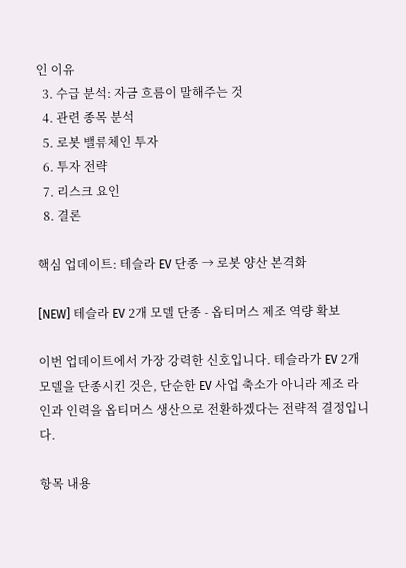인 이유
  3. 수급 분석: 자금 흐름이 말해주는 것
  4. 관련 종목 분석
  5. 로봇 밸류체인 투자
  6. 투자 전략
  7. 리스크 요인
  8. 결론

핵심 업데이트: 테슬라 EV 단종 → 로봇 양산 본격화

[NEW] 테슬라 EV 2개 모델 단종 - 옵티머스 제조 역량 확보

이번 업데이트에서 가장 강력한 신호입니다. 테슬라가 EV 2개 모델을 단종시킨 것은, 단순한 EV 사업 축소가 아니라 제조 라인과 인력을 옵티머스 생산으로 전환하겠다는 전략적 결정입니다.

항목 내용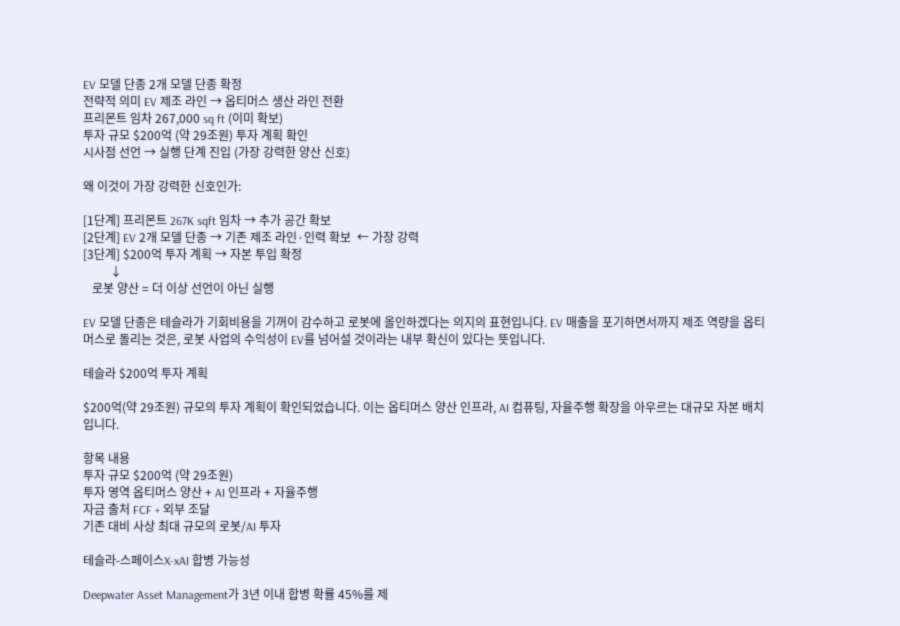EV 모델 단종 2개 모델 단종 확정
전략적 의미 EV 제조 라인 → 옵티머스 생산 라인 전환
프리몬트 임차 267,000 sq ft (이미 확보)
투자 규모 $200억 (약 29조원) 투자 계획 확인
시사점 선언 → 실행 단계 진입 (가장 강력한 양산 신호)

왜 이것이 가장 강력한 신호인가:

[1단계] 프리몬트 267K sqft 임차 → 추가 공간 확보
[2단계] EV 2개 모델 단종 → 기존 제조 라인·인력 확보  ← 가장 강력
[3단계] $200억 투자 계획 → 자본 투입 확정
         ↓
   로봇 양산 = 더 이상 선언이 아닌 실행

EV 모델 단종은 테슬라가 기회비용을 기꺼이 감수하고 로봇에 올인하겠다는 의지의 표현입니다. EV 매출을 포기하면서까지 제조 역량을 옵티머스로 돌리는 것은, 로봇 사업의 수익성이 EV를 넘어설 것이라는 내부 확신이 있다는 뜻입니다.

테슬라 $200억 투자 계획

$200억(약 29조원) 규모의 투자 계획이 확인되었습니다. 이는 옵티머스 양산 인프라, AI 컴퓨팅, 자율주행 확장을 아우르는 대규모 자본 배치입니다.

항목 내용
투자 규모 $200억 (약 29조원)
투자 영역 옵티머스 양산 + AI 인프라 + 자율주행
자금 출처 FCF + 외부 조달
기존 대비 사상 최대 규모의 로봇/AI 투자

테슬라-스페이스X-xAI 합병 가능성

Deepwater Asset Management가 3년 이내 합병 확률 45%를 제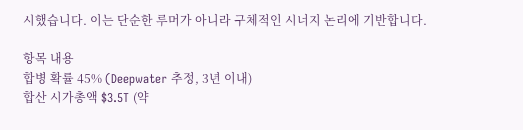시했습니다. 이는 단순한 루머가 아니라 구체적인 시너지 논리에 기반합니다.

항목 내용
합병 확률 45% (Deepwater 추정, 3년 이내)
합산 시가총액 $3.5T (약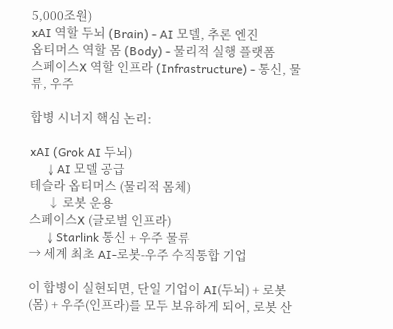5,000조원)
xAI 역할 두뇌 (Brain) - AI 모델, 추론 엔진
옵티머스 역할 몸 (Body) - 물리적 실행 플랫폼
스페이스X 역할 인프라 (Infrastructure) - 통신, 물류, 우주

합병 시너지 핵심 논리:

xAI (Grok AI 두뇌)
      ↓ AI 모델 공급
테슬라 옵티머스 (물리적 몸체)
      ↓ 로봇 운용
스페이스X (글로벌 인프라)
      ↓ Starlink 통신 + 우주 물류
→ 세계 최초 AI-로봇-우주 수직통합 기업

이 합병이 실현되면, 단일 기업이 AI(두뇌) + 로봇(몸) + 우주(인프라)를 모두 보유하게 되어, 로봇 산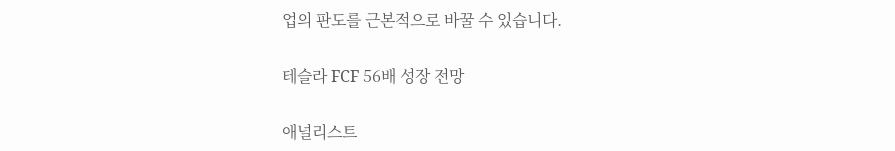업의 판도를 근본적으로 바꿀 수 있습니다.

테슬라 FCF 56배 성장 전망

애널리스트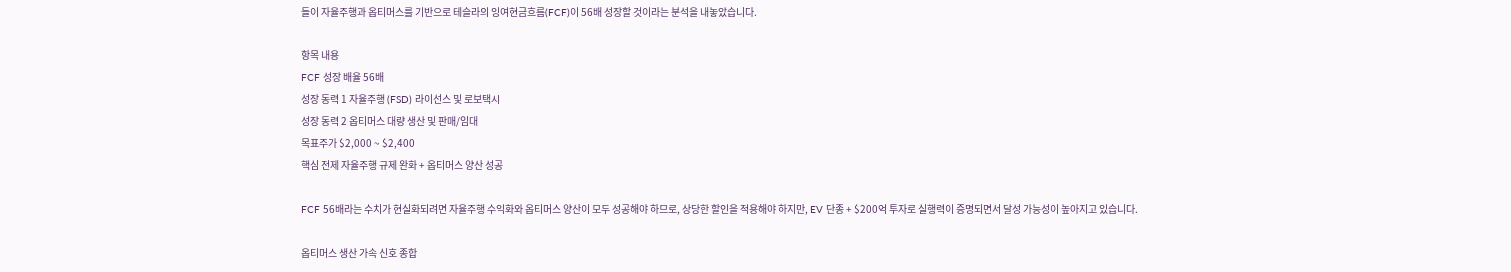들이 자율주행과 옵티머스를 기반으로 테슬라의 잉여현금흐름(FCF)이 56배 성장할 것이라는 분석을 내놓았습니다.

항목 내용
FCF 성장 배율 56배
성장 동력 1 자율주행 (FSD) 라이선스 및 로보택시
성장 동력 2 옵티머스 대량 생산 및 판매/임대
목표주가 $2,000 ~ $2,400
핵심 전제 자율주행 규제 완화 + 옵티머스 양산 성공

FCF 56배라는 수치가 현실화되려면 자율주행 수익화와 옵티머스 양산이 모두 성공해야 하므로, 상당한 할인을 적용해야 하지만, EV 단종 + $200억 투자로 실행력이 증명되면서 달성 가능성이 높아지고 있습니다.

옵티머스 생산 가속 신호 종합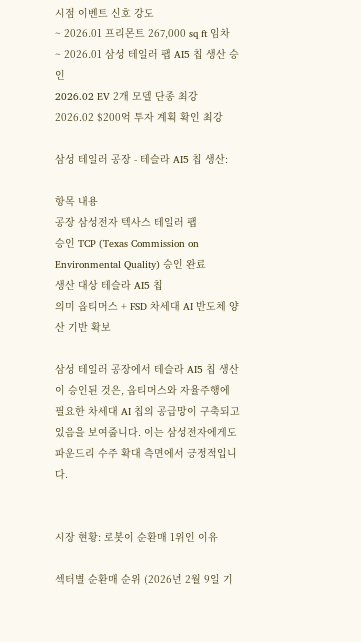시점 이벤트 신호 강도
~ 2026.01 프리몬트 267,000 sq ft 임차
~ 2026.01 삼성 테일러 팹 AI5 칩 생산 승인
2026.02 EV 2개 모델 단종 최강
2026.02 $200억 투자 계획 확인 최강

삼성 테일러 공장 - 테슬라 AI5 칩 생산:

항목 내용
공장 삼성전자 텍사스 테일러 팹
승인 TCP (Texas Commission on Environmental Quality) 승인 완료
생산 대상 테슬라 AI5 칩
의미 옵티머스 + FSD 차세대 AI 반도체 양산 기반 확보

삼성 테일러 공장에서 테슬라 AI5 칩 생산이 승인된 것은, 옵티머스와 자율주행에 필요한 차세대 AI 칩의 공급망이 구축되고 있음을 보여줍니다. 이는 삼성전자에게도 파운드리 수주 확대 측면에서 긍정적입니다.


시장 현황: 로봇이 순환매 1위인 이유

섹터별 순환매 순위 (2026년 2월 9일 기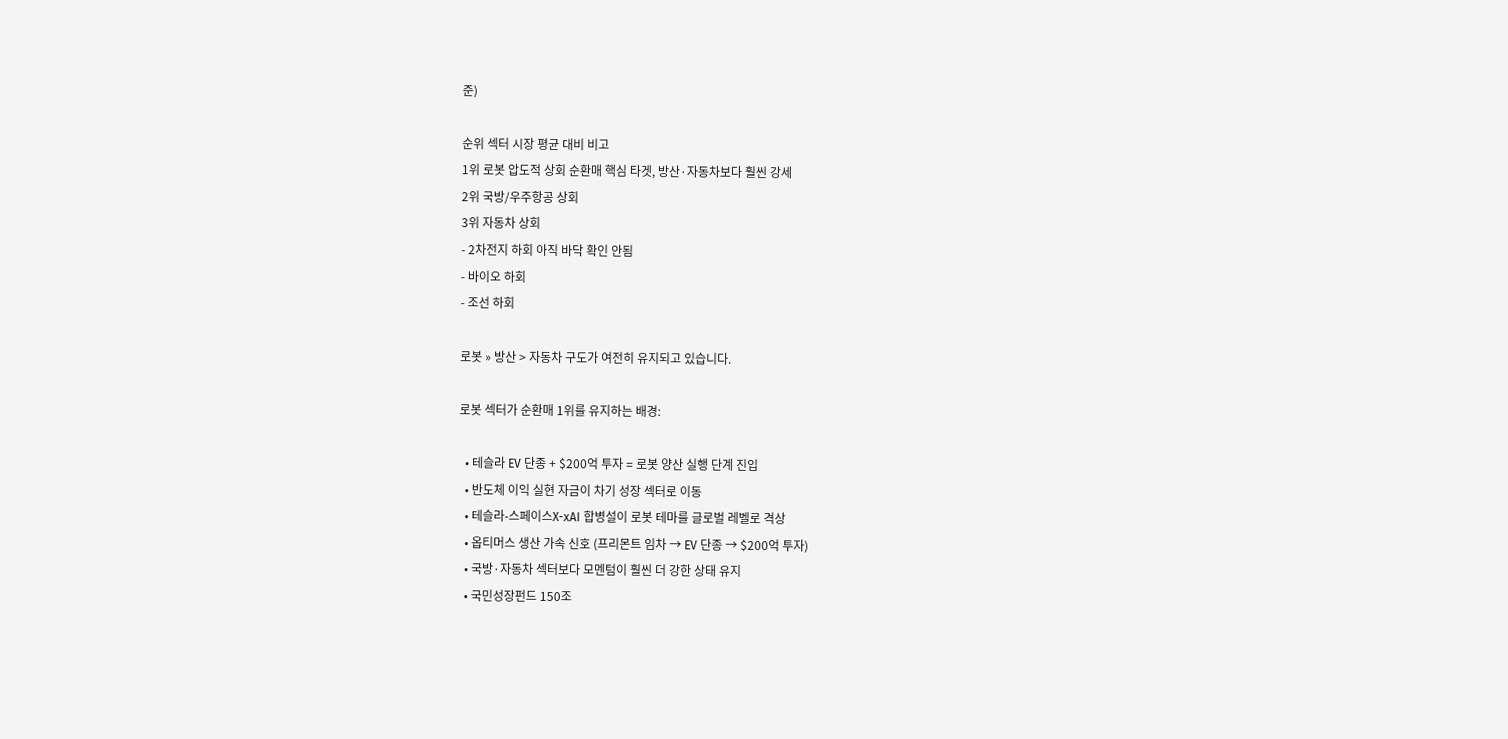준)

순위 섹터 시장 평균 대비 비고
1위 로봇 압도적 상회 순환매 핵심 타겟, 방산·자동차보다 훨씬 강세
2위 국방/우주항공 상회
3위 자동차 상회
- 2차전지 하회 아직 바닥 확인 안됨
- 바이오 하회
- 조선 하회

로봇 » 방산 > 자동차 구도가 여전히 유지되고 있습니다.

로봇 섹터가 순환매 1위를 유지하는 배경:

  • 테슬라 EV 단종 + $200억 투자 = 로봇 양산 실행 단계 진입
  • 반도체 이익 실현 자금이 차기 성장 섹터로 이동
  • 테슬라-스페이스X-xAI 합병설이 로봇 테마를 글로벌 레벨로 격상
  • 옵티머스 생산 가속 신호 (프리몬트 임차 → EV 단종 → $200억 투자)
  • 국방·자동차 섹터보다 모멘텀이 훨씬 더 강한 상태 유지
  • 국민성장펀드 150조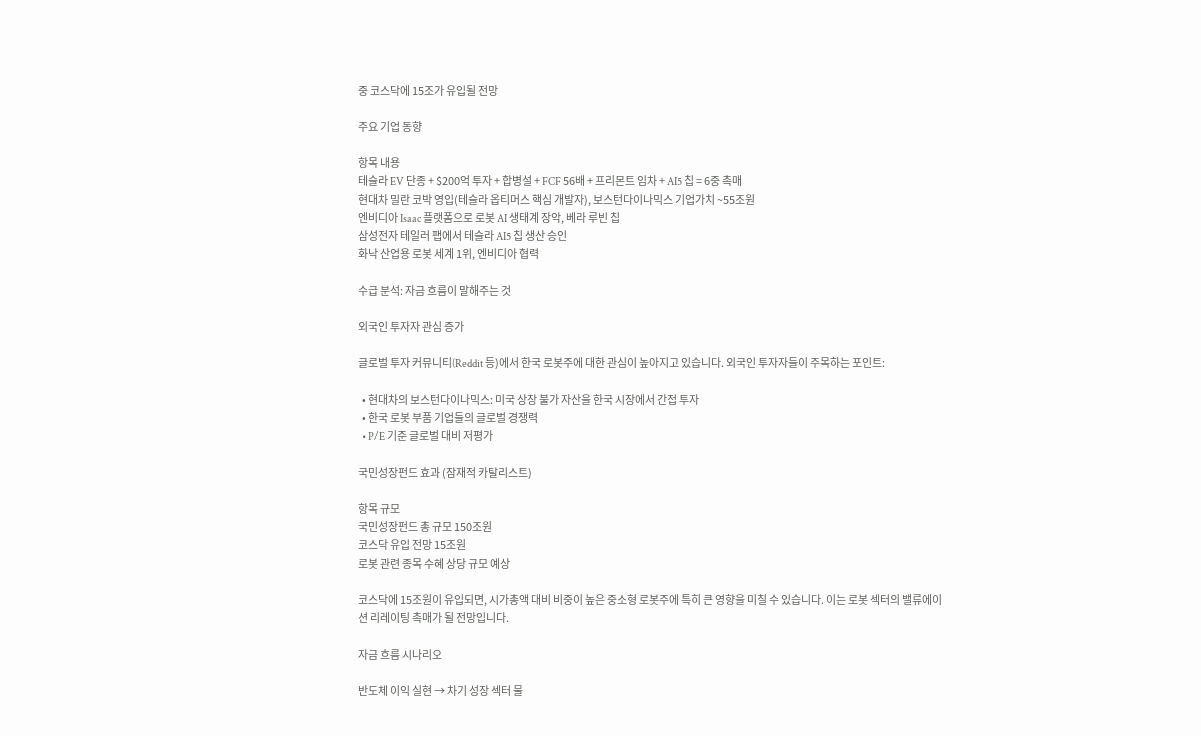중 코스닥에 15조가 유입될 전망

주요 기업 동향

항목 내용
테슬라 EV 단종 + $200억 투자 + 합병설 + FCF 56배 + 프리몬트 임차 + AI5 칩 = 6중 촉매
현대차 밀란 코박 영입(테슬라 옵티머스 핵심 개발자), 보스턴다이나믹스 기업가치 ~55조원
엔비디아 Isaac 플랫폼으로 로봇 AI 생태계 장악, 베라 루빈 칩
삼성전자 테일러 팹에서 테슬라 AI5 칩 생산 승인
화낙 산업용 로봇 세계 1위, 엔비디아 협력

수급 분석: 자금 흐름이 말해주는 것

외국인 투자자 관심 증가

글로벌 투자 커뮤니티(Reddit 등)에서 한국 로봇주에 대한 관심이 높아지고 있습니다. 외국인 투자자들이 주목하는 포인트:

  • 현대차의 보스턴다이나믹스: 미국 상장 불가 자산을 한국 시장에서 간접 투자
  • 한국 로봇 부품 기업들의 글로벌 경쟁력
  • P/E 기준 글로벌 대비 저평가

국민성장펀드 효과 (잠재적 카탈리스트)

항목 규모
국민성장펀드 총 규모 150조원
코스닥 유입 전망 15조원
로봇 관련 종목 수혜 상당 규모 예상

코스닥에 15조원이 유입되면, 시가총액 대비 비중이 높은 중소형 로봇주에 특히 큰 영향을 미칠 수 있습니다. 이는 로봇 섹터의 밸류에이션 리레이팅 촉매가 될 전망입니다.

자금 흐름 시나리오

반도체 이익 실현 → 차기 성장 섹터 물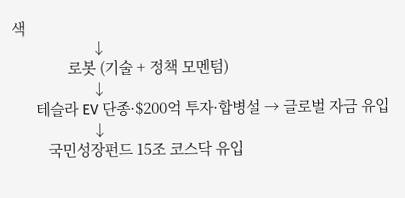색
                    ↓
              로봇 (기술 + 정책 모멘텀)
                    ↓
      테슬라 EV 단종·$200억 투자·합병설 → 글로벌 자금 유입
                    ↓
         국민성장펀드 15조 코스닥 유입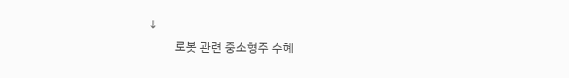↓
         로봇 관련 중소형주 수혜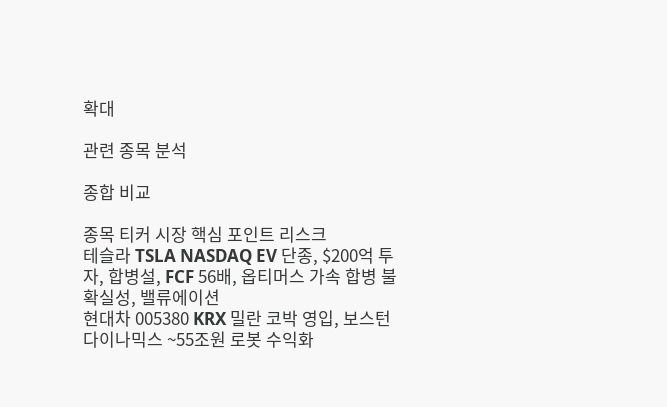확대

관련 종목 분석

종합 비교

종목 티커 시장 핵심 포인트 리스크
테슬라 TSLA NASDAQ EV 단종, $200억 투자, 합병설, FCF 56배, 옵티머스 가속 합병 불확실성, 밸류에이션
현대차 005380 KRX 밀란 코박 영입, 보스턴다이나믹스 ~55조원 로봇 수익화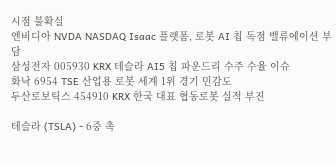시점 불확실
엔비디아 NVDA NASDAQ Isaac 플랫폼, 로봇 AI 칩 독점 밸류에이션 부담
삼성전자 005930 KRX 테슬라 AI5 칩 파운드리 수주 수율 이슈
화낙 6954 TSE 산업용 로봇 세계 1위 경기 민감도
두산로보틱스 454910 KRX 한국 대표 협동로봇 실적 부진

테슬라 (TSLA) - 6중 촉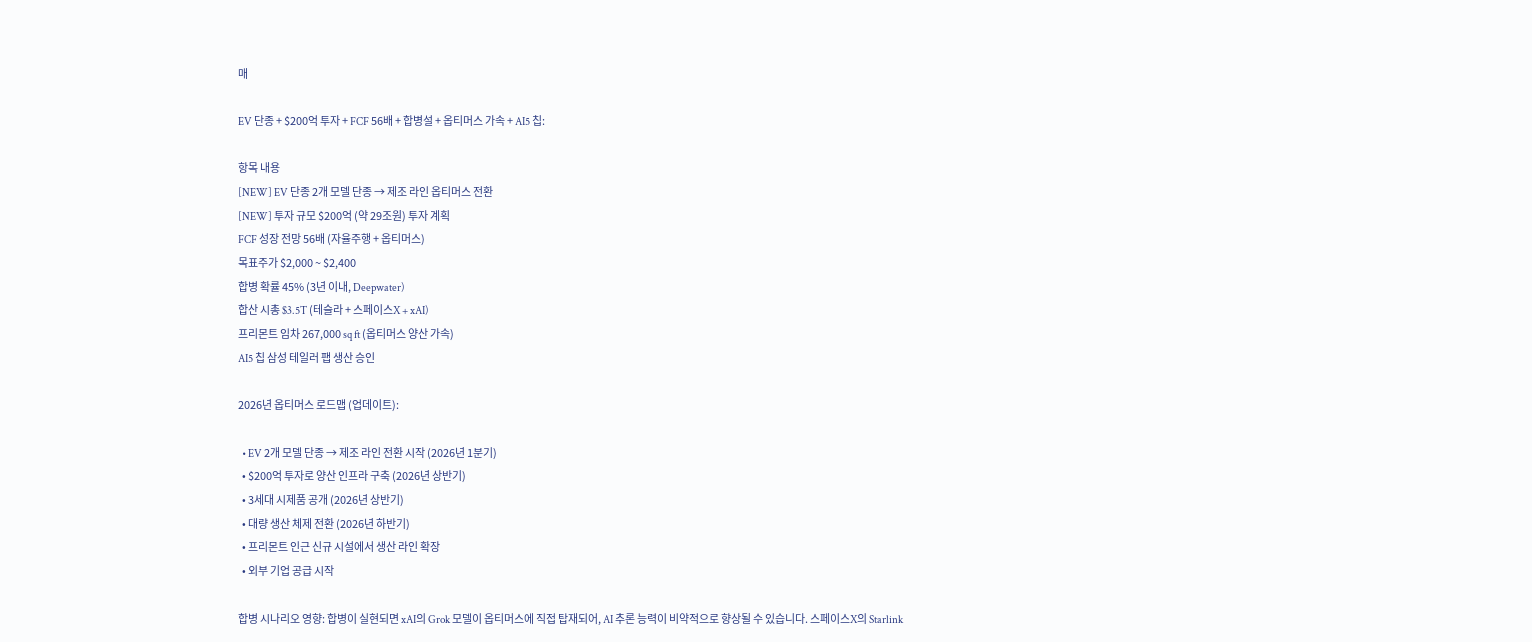매

EV 단종 + $200억 투자 + FCF 56배 + 합병설 + 옵티머스 가속 + AI5 칩:

항목 내용
[NEW] EV 단종 2개 모델 단종 → 제조 라인 옵티머스 전환
[NEW] 투자 규모 $200억 (약 29조원) 투자 계획
FCF 성장 전망 56배 (자율주행 + 옵티머스)
목표주가 $2,000 ~ $2,400
합병 확률 45% (3년 이내, Deepwater)
합산 시총 $3.5T (테슬라 + 스페이스X + xAI)
프리몬트 임차 267,000 sq ft (옵티머스 양산 가속)
AI5 칩 삼성 테일러 팹 생산 승인

2026년 옵티머스 로드맵 (업데이트):

  • EV 2개 모델 단종 → 제조 라인 전환 시작 (2026년 1분기)
  • $200억 투자로 양산 인프라 구축 (2026년 상반기)
  • 3세대 시제품 공개 (2026년 상반기)
  • 대량 생산 체제 전환 (2026년 하반기)
  • 프리몬트 인근 신규 시설에서 생산 라인 확장
  • 외부 기업 공급 시작

합병 시나리오 영향: 합병이 실현되면 xAI의 Grok 모델이 옵티머스에 직접 탑재되어, AI 추론 능력이 비약적으로 향상될 수 있습니다. 스페이스X의 Starlink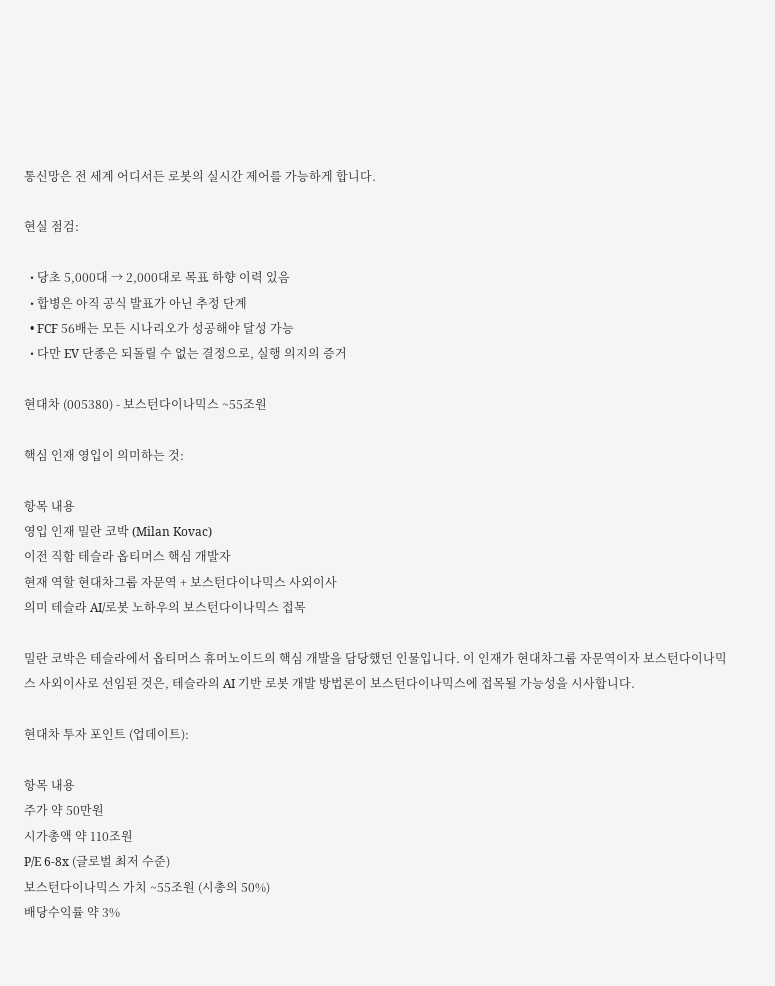통신망은 전 세계 어디서든 로봇의 실시간 제어를 가능하게 합니다.

현실 점검:

  • 당초 5,000대 → 2,000대로 목표 하향 이력 있음
  • 합병은 아직 공식 발표가 아닌 추정 단계
  • FCF 56배는 모든 시나리오가 성공해야 달성 가능
  • 다만 EV 단종은 되돌릴 수 없는 결정으로, 실행 의지의 증거

현대차 (005380) - 보스턴다이나믹스 ~55조원

핵심 인재 영입이 의미하는 것:

항목 내용
영입 인재 밀란 코박 (Milan Kovac)
이전 직함 테슬라 옵티머스 핵심 개발자
현재 역할 현대차그룹 자문역 + 보스턴다이나믹스 사외이사
의미 테슬라 AI/로봇 노하우의 보스턴다이나믹스 접목

밀란 코박은 테슬라에서 옵티머스 휴머노이드의 핵심 개발을 담당했던 인물입니다. 이 인재가 현대차그룹 자문역이자 보스턴다이나믹스 사외이사로 선임된 것은, 테슬라의 AI 기반 로봇 개발 방법론이 보스턴다이나믹스에 접목될 가능성을 시사합니다.

현대차 투자 포인트 (업데이트):

항목 내용
주가 약 50만원
시가총액 약 110조원
P/E 6-8x (글로벌 최저 수준)
보스턴다이나믹스 가치 ~55조원 (시총의 50%)
배당수익률 약 3%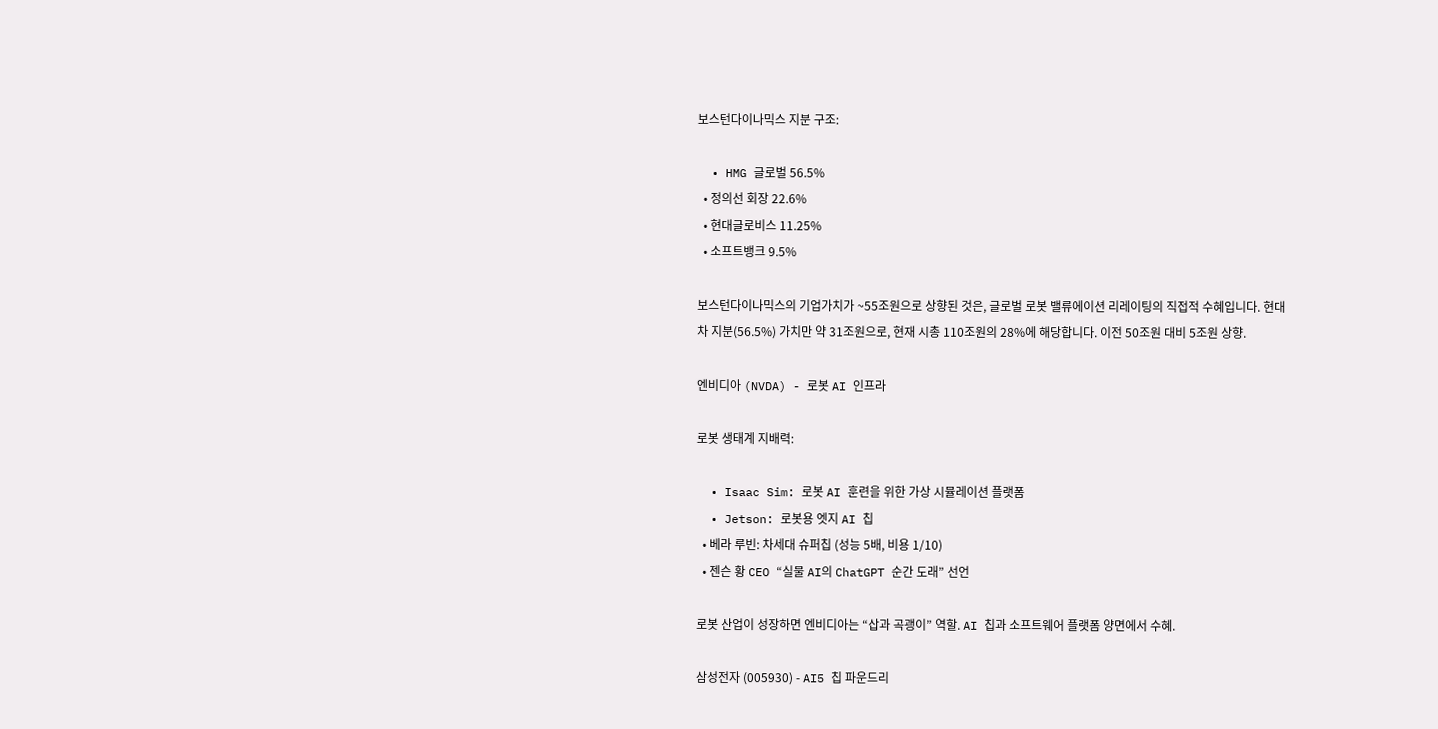보스턴다이나믹스 지분 구조:

  • HMG 글로벌 56.5%
  • 정의선 회장 22.6%
  • 현대글로비스 11.25%
  • 소프트뱅크 9.5%

보스턴다이나믹스의 기업가치가 ~55조원으로 상향된 것은, 글로벌 로봇 밸류에이션 리레이팅의 직접적 수혜입니다. 현대차 지분(56.5%) 가치만 약 31조원으로, 현재 시총 110조원의 28%에 해당합니다. 이전 50조원 대비 5조원 상향.

엔비디아 (NVDA) - 로봇 AI 인프라

로봇 생태계 지배력:

  • Isaac Sim: 로봇 AI 훈련을 위한 가상 시뮬레이션 플랫폼
  • Jetson: 로봇용 엣지 AI 칩
  • 베라 루빈: 차세대 슈퍼칩 (성능 5배, 비용 1/10)
  • 젠슨 황 CEO “실물 AI의 ChatGPT 순간 도래” 선언

로봇 산업이 성장하면 엔비디아는 “삽과 곡괭이” 역할. AI 칩과 소프트웨어 플랫폼 양면에서 수혜.

삼성전자 (005930) - AI5 칩 파운드리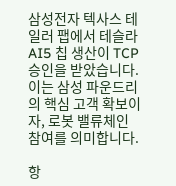삼성전자 텍사스 테일러 팹에서 테슬라 AI5 칩 생산이 TCP 승인을 받았습니다. 이는 삼성 파운드리의 핵심 고객 확보이자, 로봇 밸류체인 참여를 의미합니다.

항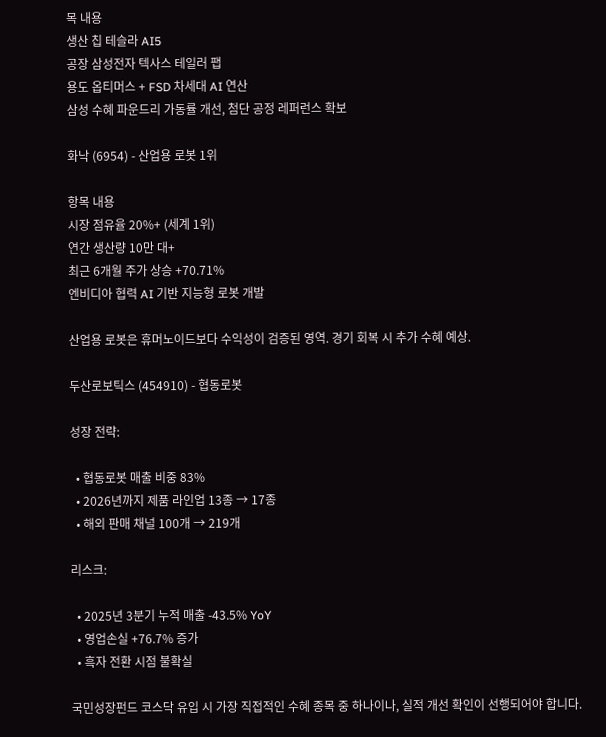목 내용
생산 칩 테슬라 AI5
공장 삼성전자 텍사스 테일러 팹
용도 옵티머스 + FSD 차세대 AI 연산
삼성 수혜 파운드리 가동률 개선, 첨단 공정 레퍼런스 확보

화낙 (6954) - 산업용 로봇 1위

항목 내용
시장 점유율 20%+ (세계 1위)
연간 생산량 10만 대+
최근 6개월 주가 상승 +70.71%
엔비디아 협력 AI 기반 지능형 로봇 개발

산업용 로봇은 휴머노이드보다 수익성이 검증된 영역. 경기 회복 시 추가 수혜 예상.

두산로보틱스 (454910) - 협동로봇

성장 전략:

  • 협동로봇 매출 비중 83%
  • 2026년까지 제품 라인업 13종 → 17종
  • 해외 판매 채널 100개 → 219개

리스크:

  • 2025년 3분기 누적 매출 -43.5% YoY
  • 영업손실 +76.7% 증가
  • 흑자 전환 시점 불확실

국민성장펀드 코스닥 유입 시 가장 직접적인 수혜 종목 중 하나이나, 실적 개선 확인이 선행되어야 합니다.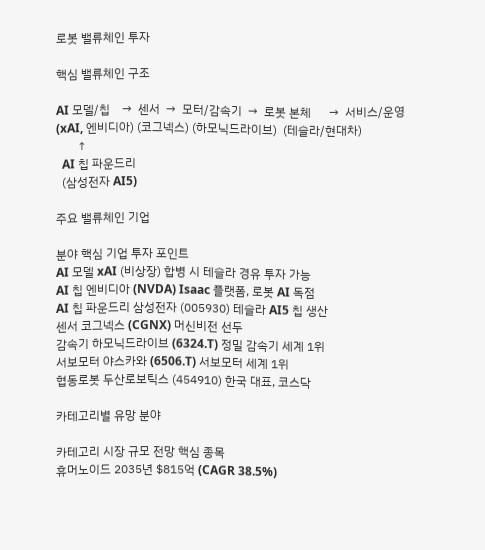로봇 밸류체인 투자

핵심 밸류체인 구조

AI 모델/칩    →  센서  →  모터/감속기  →  로봇 본체      →  서비스/운영
(xAI, 엔비디아) (코그넥스) (하모닉드라이브)  (테슬라/현대차)
       ↑
  AI 칩 파운드리
  (삼성전자 AI5)

주요 밸류체인 기업

분야 핵심 기업 투자 포인트
AI 모델 xAI (비상장) 합병 시 테슬라 경유 투자 가능
AI 칩 엔비디아 (NVDA) Isaac 플랫폼, 로봇 AI 독점
AI 칩 파운드리 삼성전자 (005930) 테슬라 AI5 칩 생산
센서 코그넥스 (CGNX) 머신비전 선두
감속기 하모닉드라이브 (6324.T) 정밀 감속기 세계 1위
서보모터 야스카와 (6506.T) 서보모터 세계 1위
협동로봇 두산로보틱스 (454910) 한국 대표, 코스닥

카테고리별 유망 분야

카테고리 시장 규모 전망 핵심 종목
휴머노이드 2035년 $815억 (CAGR 38.5%)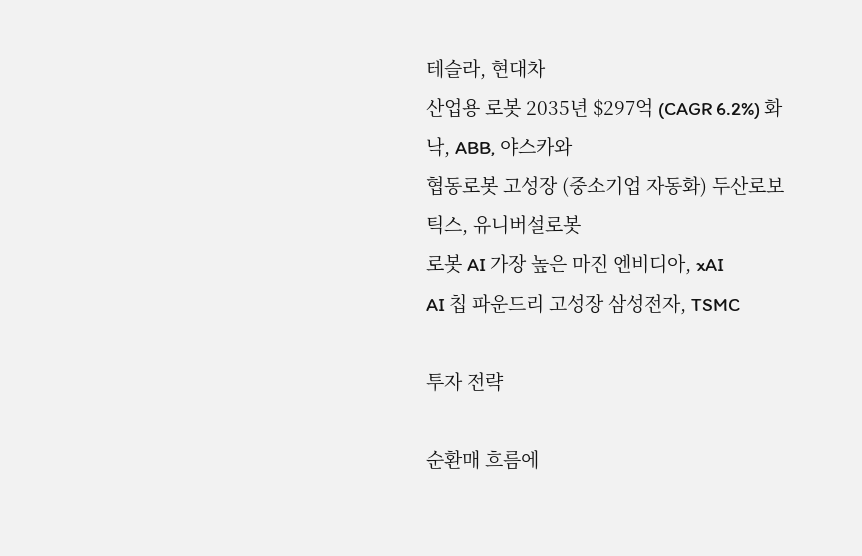테슬라, 현대차
산업용 로봇 2035년 $297억 (CAGR 6.2%) 화낙, ABB, 야스카와
협동로봇 고성장 (중소기업 자동화) 두산로보틱스, 유니버설로봇
로봇 AI 가장 높은 마진 엔비디아, xAI
AI 칩 파운드리 고성장 삼성전자, TSMC

투자 전략

순환매 흐름에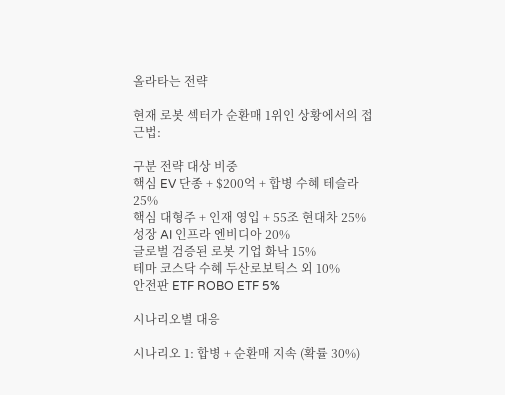올라타는 전략

현재 로봇 섹터가 순환매 1위인 상황에서의 접근법:

구분 전략 대상 비중
핵심 EV 단종 + $200억 + 합병 수혜 테슬라 25%
핵심 대형주 + 인재 영입 + 55조 현대차 25%
성장 AI 인프라 엔비디아 20%
글로벌 검증된 로봇 기업 화낙 15%
테마 코스닥 수혜 두산로보틱스 외 10%
안전판 ETF ROBO ETF 5%

시나리오별 대응

시나리오 1: 합병 + 순환매 지속 (확률 30%)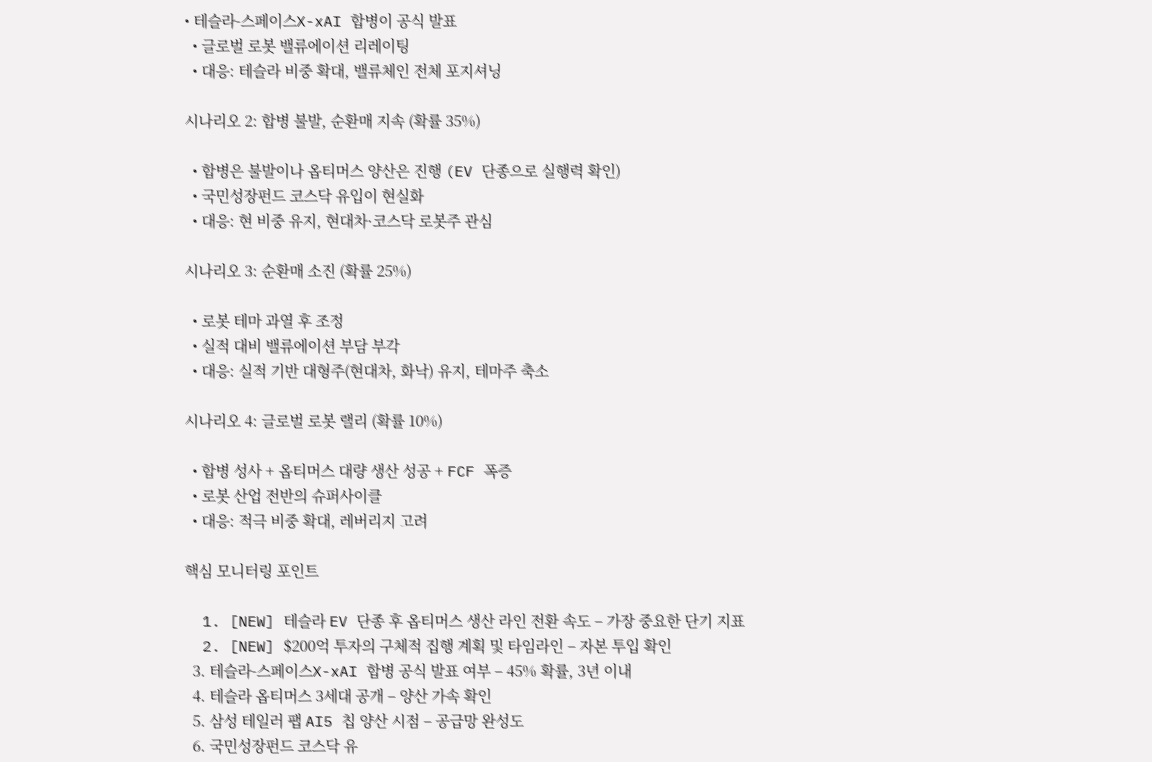• 테슬라-스페이스X-xAI 합병이 공식 발표
  • 글로벌 로봇 밸류에이션 리레이팅
  • 대응: 테슬라 비중 확대, 밸류체인 전체 포지셔닝

시나리오 2: 합병 불발, 순환매 지속 (확률 35%)

  • 합병은 불발이나 옵티머스 양산은 진행 (EV 단종으로 실행력 확인)
  • 국민성장펀드 코스닥 유입이 현실화
  • 대응: 현 비중 유지, 현대차·코스닥 로봇주 관심

시나리오 3: 순환매 소진 (확률 25%)

  • 로봇 테마 과열 후 조정
  • 실적 대비 밸류에이션 부담 부각
  • 대응: 실적 기반 대형주(현대차, 화낙) 유지, 테마주 축소

시나리오 4: 글로벌 로봇 랠리 (확률 10%)

  • 합병 성사 + 옵티머스 대량 생산 성공 + FCF 폭증
  • 로봇 산업 전반의 슈퍼사이클
  • 대응: 적극 비중 확대, 레버리지 고려

핵심 모니터링 포인트

  1. [NEW] 테슬라 EV 단종 후 옵티머스 생산 라인 전환 속도 – 가장 중요한 단기 지표
  2. [NEW] $200억 투자의 구체적 집행 계획 및 타임라인 – 자본 투입 확인
  3. 테슬라-스페이스X-xAI 합병 공식 발표 여부 – 45% 확률, 3년 이내
  4. 테슬라 옵티머스 3세대 공개 – 양산 가속 확인
  5. 삼성 테일러 팹 AI5 칩 양산 시점 – 공급망 완성도
  6. 국민성장펀드 코스닥 유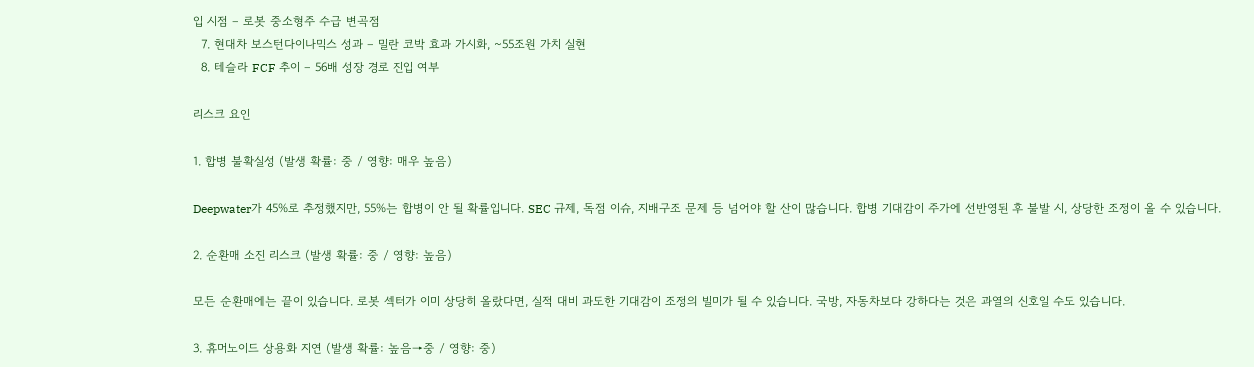입 시점 – 로봇 중소형주 수급 변곡점
  7. 현대차 보스턴다이나믹스 성과 – 밀란 코박 효과 가시화, ~55조원 가치 실현
  8. 테슬라 FCF 추이 – 56배 성장 경로 진입 여부

리스크 요인

1. 합병 불확실성 (발생 확률: 중 / 영향: 매우 높음)

Deepwater가 45%로 추정했지만, 55%는 합병이 안 될 확률입니다. SEC 규제, 독점 이슈, 지배구조 문제 등 넘어야 할 산이 많습니다. 합병 기대감이 주가에 선반영된 후 불발 시, 상당한 조정이 올 수 있습니다.

2. 순환매 소진 리스크 (발생 확률: 중 / 영향: 높음)

모든 순환매에는 끝이 있습니다. 로봇 섹터가 이미 상당히 올랐다면, 실적 대비 과도한 기대감이 조정의 빌미가 될 수 있습니다. 국방, 자동차보다 강하다는 것은 과열의 신호일 수도 있습니다.

3. 휴머노이드 상용화 지연 (발생 확률: 높음→중 / 영향: 중)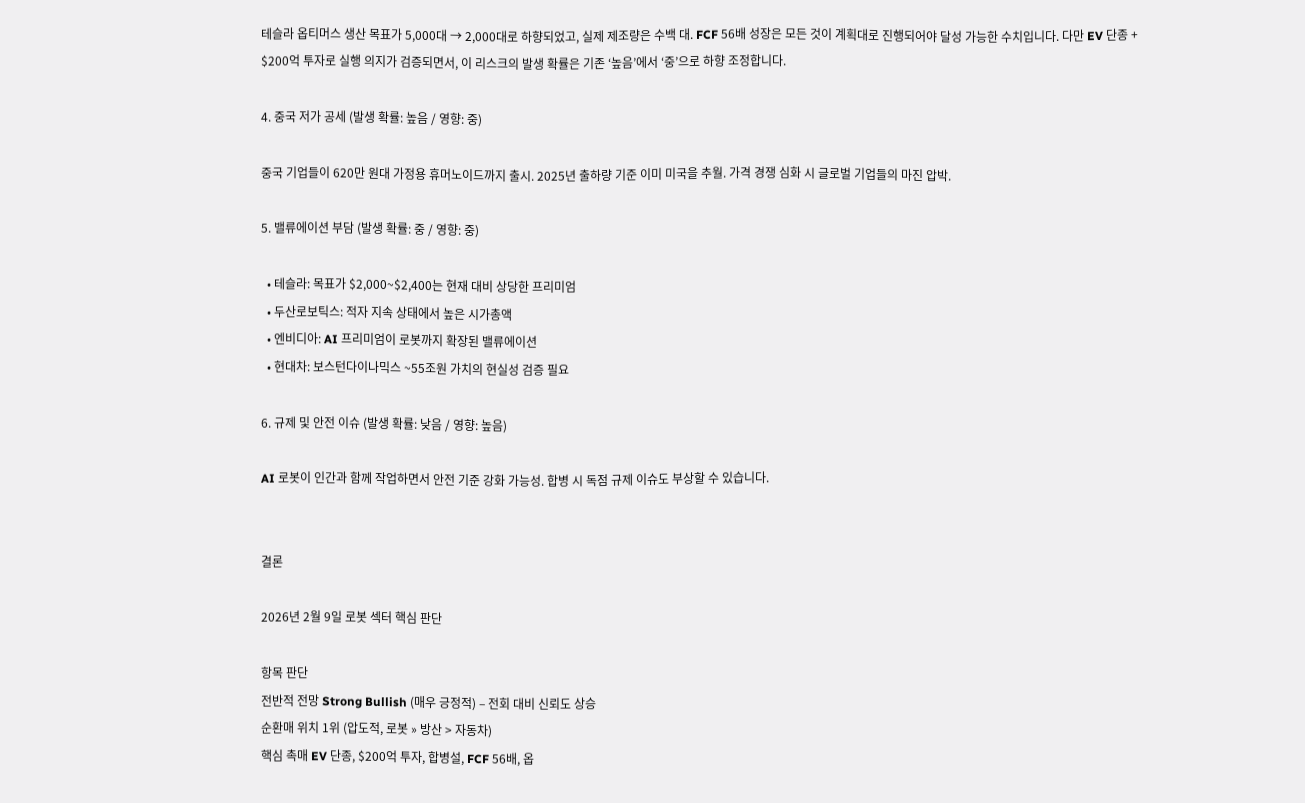테슬라 옵티머스 생산 목표가 5,000대 → 2,000대로 하향되었고, 실제 제조량은 수백 대. FCF 56배 성장은 모든 것이 계획대로 진행되어야 달성 가능한 수치입니다. 다만 EV 단종 + $200억 투자로 실행 의지가 검증되면서, 이 리스크의 발생 확률은 기존 ‘높음’에서 ‘중’으로 하향 조정합니다.

4. 중국 저가 공세 (발생 확률: 높음 / 영향: 중)

중국 기업들이 620만 원대 가정용 휴머노이드까지 출시. 2025년 출하량 기준 이미 미국을 추월. 가격 경쟁 심화 시 글로벌 기업들의 마진 압박.

5. 밸류에이션 부담 (발생 확률: 중 / 영향: 중)

  • 테슬라: 목표가 $2,000~$2,400는 현재 대비 상당한 프리미엄
  • 두산로보틱스: 적자 지속 상태에서 높은 시가총액
  • 엔비디아: AI 프리미엄이 로봇까지 확장된 밸류에이션
  • 현대차: 보스턴다이나믹스 ~55조원 가치의 현실성 검증 필요

6. 규제 및 안전 이슈 (발생 확률: 낮음 / 영향: 높음)

AI 로봇이 인간과 함께 작업하면서 안전 기준 강화 가능성. 합병 시 독점 규제 이슈도 부상할 수 있습니다.


결론

2026년 2월 9일 로봇 섹터 핵심 판단

항목 판단
전반적 전망 Strong Bullish (매우 긍정적) – 전회 대비 신뢰도 상승
순환매 위치 1위 (압도적, 로봇 » 방산 > 자동차)
핵심 촉매 EV 단종, $200억 투자, 합병설, FCF 56배, 옵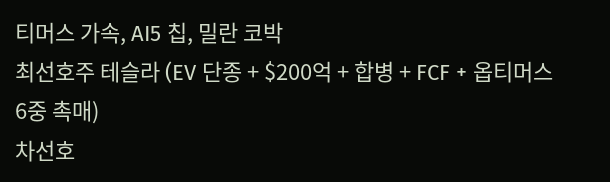티머스 가속, AI5 칩, 밀란 코박
최선호주 테슬라 (EV 단종 + $200억 + 합병 + FCF + 옵티머스 6중 촉매)
차선호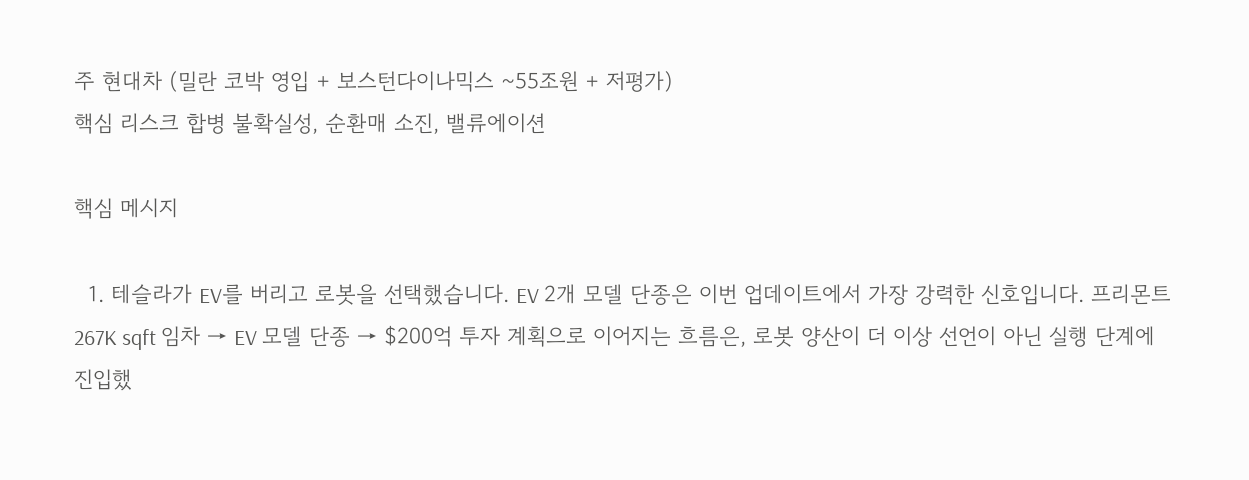주 현대차 (밀란 코박 영입 + 보스턴다이나믹스 ~55조원 + 저평가)
핵심 리스크 합병 불확실성, 순환매 소진, 밸류에이션

핵심 메시지

  1. 테슬라가 EV를 버리고 로봇을 선택했습니다. EV 2개 모델 단종은 이번 업데이트에서 가장 강력한 신호입니다. 프리몬트 267K sqft 임차 → EV 모델 단종 → $200억 투자 계획으로 이어지는 흐름은, 로봇 양산이 더 이상 선언이 아닌 실행 단계에 진입했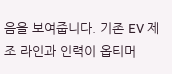음을 보여줍니다. 기존 EV 제조 라인과 인력이 옵티머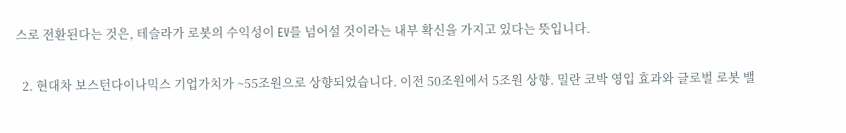스로 전환된다는 것은, 테슬라가 로봇의 수익성이 EV를 넘어설 것이라는 내부 확신을 가지고 있다는 뜻입니다.

  2. 현대차 보스턴다이나믹스 기업가치가 ~55조원으로 상향되었습니다. 이전 50조원에서 5조원 상향. 밀란 코박 영입 효과와 글로벌 로봇 밸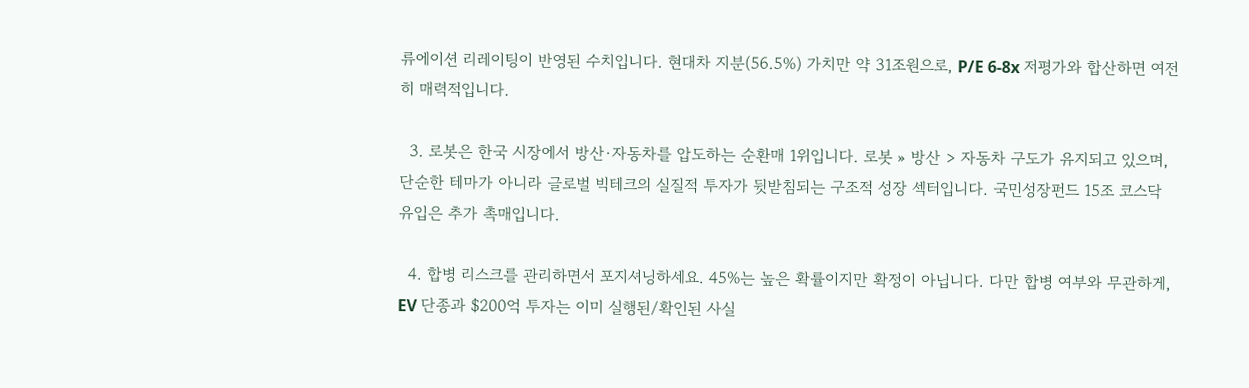류에이션 리레이팅이 반영된 수치입니다. 현대차 지분(56.5%) 가치만 약 31조원으로, P/E 6-8x 저평가와 합산하면 여전히 매력적입니다.

  3. 로봇은 한국 시장에서 방산·자동차를 압도하는 순환매 1위입니다. 로봇 » 방산 > 자동차 구도가 유지되고 있으며, 단순한 테마가 아니라 글로벌 빅테크의 실질적 투자가 뒷받침되는 구조적 성장 섹터입니다. 국민성장펀드 15조 코스닥 유입은 추가 촉매입니다.

  4. 합병 리스크를 관리하면서 포지셔닝하세요. 45%는 높은 확률이지만 확정이 아닙니다. 다만 합병 여부와 무관하게, EV 단종과 $200억 투자는 이미 실행된/확인된 사실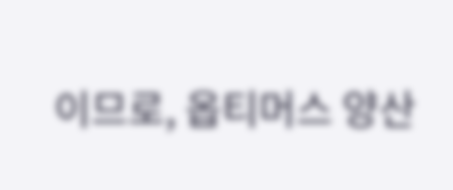이므로, 옵티머스 양산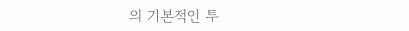의 기본적인 투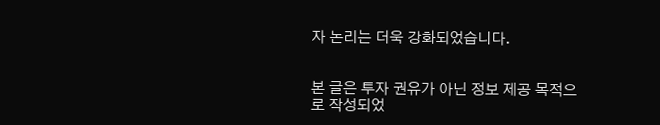자 논리는 더욱 강화되었습니다.


본 글은 투자 권유가 아닌 정보 제공 목적으로 작성되었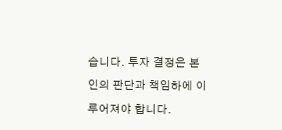습니다. 투자 결정은 본인의 판단과 책임하에 이루어져야 합니다.